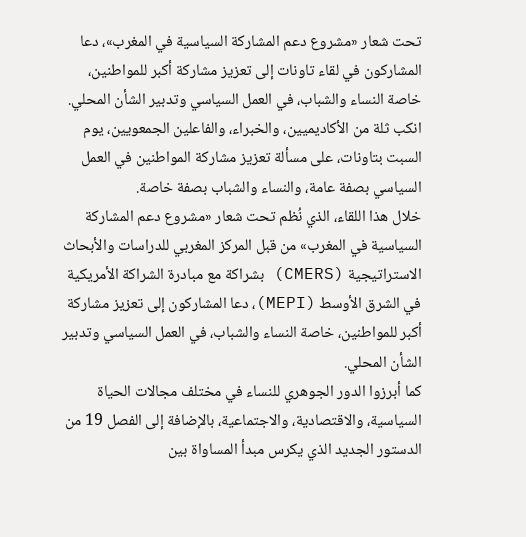تحت شعار «مشروع دعم المشاركة السياسية في المغرب»، دعا المشاركون في لقاء تاونات إلى تعزيز مشاركة أكبر للمواطنين، خاصة النساء والشباب، في العمل السياسي وتدبير الشأن المحلي.
انكب ثلة من الأكاديميين، والخبراء، والفاعلين الجمعويين، يوم السبت بتاونات، على مسألة تعزيز مشاركة المواطنين في العمل السياسي بصفة عامة، والنساء والشباب بصفة خاصة.
خلال هذا اللقاء، الذي نُظم تحت شعار «مشروع دعم المشاركة السياسية في المغرب» من قبل المركز المغربي للدراسات والأبحاث الاستراتيجية (CMERS) بشراكة مع مبادرة الشراكة الأمريكية في الشرق الأوسط (MEPI)، دعا المشاركون إلى تعزيز مشاركة أكبر للمواطنين، خاصة النساء والشباب، في العمل السياسي وتدبير الشأن المحلي.
كما أبرزوا الدور الجوهري للنساء في مختلف مجالات الحياة السياسية، والاقتصادية، والاجتماعية، بالإضافة إلى الفصل 19 من الدستور الجديد الذي يكرس مبدأ المساواة بين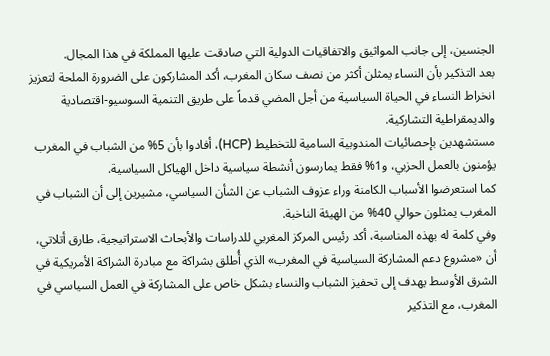الجنسين، إلى جانب المواثيق والاتفاقيات الدولية التي صادقت عليها المملكة في هذا المجال.
بعد التذكير بأن النساء يمثلن أكثر من نصف سكان المغرب، أكد المشاركون على الضرورة الملحة لتعزيز انخراط النساء في الحياة السياسية من أجل المضي قدماً على طريق التنمية السوسيو-اقتصادية والديمقراطية التشاركية.
مستشهدين بإحصائيات المندوبية السامية للتخطيط (HCP)، أفادوا بأن 5% من الشباب في المغرب يؤمنون بالعمل الحزبي، و1% فقط يمارسون أنشطة سياسية داخل الهياكل السياسية.
كما استعرضوا الأسباب الكامنة وراء عزوف الشباب عن الشأن السياسي، مشيرين إلى أن الشباب في المغرب يمثلون حوالي 40% من الهيئة الناخبة.
وفي كلمة له بهذه المناسبة، أكد رئيس المركز المغربي للدراسات والأبحاث الاستراتيجية، طارق أتلاتي، أن «مشروع دعم المشاركة السياسية في المغرب» الذي أُطلق بشراكة مع مبادرة الشراكة الأمريكية في الشرق الأوسط يهدف إلى تحفيز الشباب والنساء بشكل خاص على المشاركة في العمل السياسي في المغرب، مع التذكير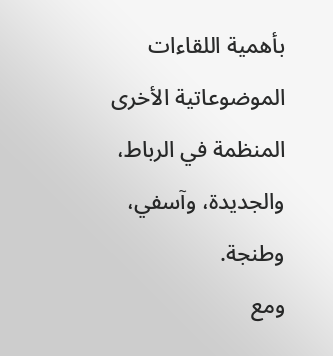بأهمية اللقاءات الموضوعاتية الأخرى المنظمة في الرباط، والجديدة، وآسفي، وطنجة.
ومع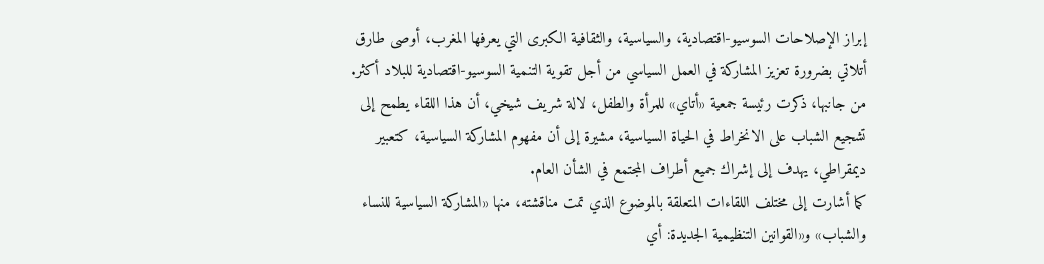إبراز الإصلاحات السوسيو-اقتصادية، والسياسية، والثقافية الكبرى التي يعرفها المغرب، أوصى طارق أتلاتي بضرورة تعزيز المشاركة في العمل السياسي من أجل تقوية التنمية السوسيو-اقتصادية للبلاد أكثر.
من جانبها، ذكرت رئيسة جمعية «أتاي» للمرأة والطفل، لالة شريف شيخي، أن هذا اللقاء يطمح إلى تشجيع الشباب على الانخراط في الحياة السياسية، مشيرة إلى أن مفهوم المشاركة السياسية، كتعبير ديمقراطي، يهدف إلى إشراك جميع أطراف المجتمع في الشأن العام.
كما أشارت إلى مختلف اللقاءات المتعلقة بالموضوع الذي تمت مناقشته، منها «المشاركة السياسية للنساء والشباب» و«القوانين التنظيمية الجديدة: أي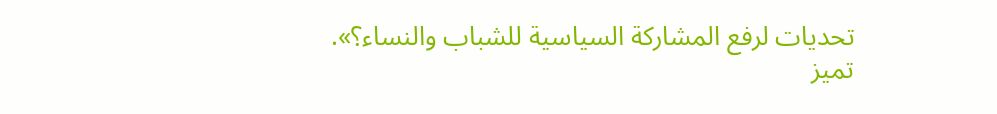تحديات لرفع المشاركة السياسية للشباب والنساء؟».
تميز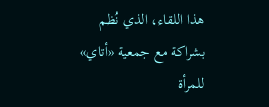هذا اللقاء، الذي نُظم بشراكة مع جمعية «أتاي» للمرأة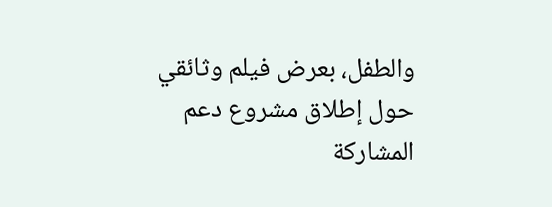والطفل، بعرض فيلم وثائقي حول إطلاق مشروع دعم المشاركة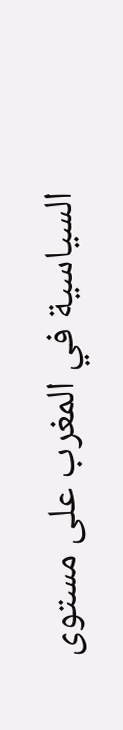السياسية في المغرب على مستوى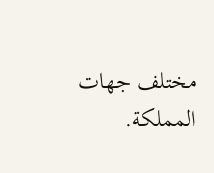مختلف جهات المملكة.